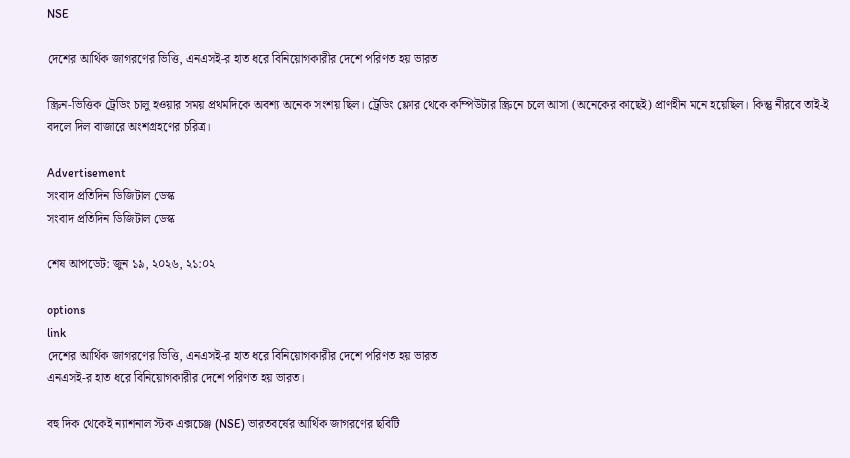NSE

দেশের আর্থিক জাগরণের ভিত্তি, এনএসই-র হাত ধরে বিনিয়োগকারীর দেশে পরিণত হয় ভারত

স্ক্রিন-ভিত্তিক ট্রেডিং চালু হওয়ার সময় প্রথমদিকে অবশ্য অনেক সংশয় ছিল। ট্রেডিং ফ্লোর থেকে কম্পিউটার স্ক্রিনে চলে আসা (অনেকের কাছেই) প্রাণহীন মনে হয়েছিল। কিন্তু নীরবে তাই-ই বদলে দিল বাজারে অংশগ্রহণের চরিত্র।

Advertisement
সংবাদ প্রতিদিন ডিজিটাল ডেস্ক
সংবাদ প্রতিদিন ডিজিটাল ডেস্ক

শেষ আপডেট: জুন ১৯, ২০২৬, ২১:০২

options
link
দেশের আর্থিক জাগরণের ভিত্তি, এনএসই-র হাত ধরে বিনিয়োগকারীর দেশে পরিণত হয় ভারত
এনএসই-র হাত ধরে বিনিয়োগকারীর দেশে পরিণত হয় ভারত।

বহু দিক থেকেই ন্যাশনাল স্টক এক্সচেঞ্জ (NSE) ভারতবর্ষের আর্থিক জাগরণের ছবিটি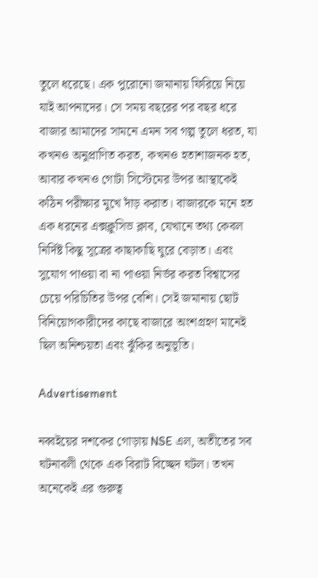তুলে ধরেছে। এক পুরোনো জমানায় ফিরিয়ে নিয়ে যাই আপনাদের। সে সময় বছরের পর বছর ধরে বাজার আমাদের সামনে এমন সব গল্প তুলে ধরত, যা কখনও অনুপ্রাণিত করত, কখনও হতাশাজনক হত, আবার কখনও গোটা সিস্টেমের উপর আস্থাকেই কঠিন পরীক্ষার মুখে দাঁড় করাত। বাজারকে মনে হত এক ধরনের এক্সক্লুসিভ ক্লাব, যেখানে তথ্য কেবল নির্দিষ্ট কিছু সূত্রের কাছাকাছি ঘুরে বেড়াত। এবং সুযোগ পাওয়া বা না পাওয়া নির্ভর করত বিশ্বাসের চেয়ে পরিচিতির উপর বেশি। সেই জমানায় ছোট বিনিয়োগকারীদের কাছে বাজারে অংশগ্রহণ মানেই ছিল অনিশ্চয়তা এবং ঝুঁকির অনুভূতি।

Advertisement

নব্বইয়ের দশকের গোড়ায় NSE এল, অতীতের সব ঘটনাবলী থেকে এক বিরাট বিচ্ছেদ ঘটল। তখন অনেকেই এর গুরুত্ব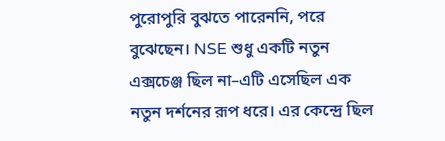পুরোপুরি বুঝতে পারেননি, পরে বুঝেছেন। NSE শুধু একটি নতুন এক্সচেঞ্জ ছিল না–এটি এসেছিল এক নতুন দর্শনের রূপ ধরে। এর কেন্দ্রে ছিল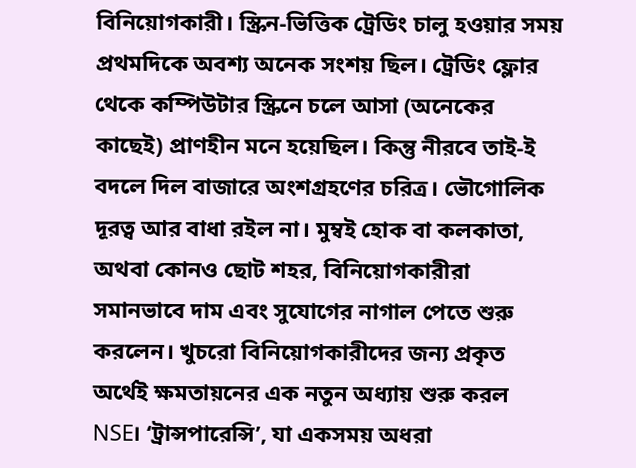বিনিয়োগকারী। স্ক্রিন-ভিত্তিক ট্রেডিং চালু হওয়ার সময় প্রথমদিকে অবশ্য অনেক সংশয় ছিল। ট্রেডিং ফ্লোর থেকে কম্পিউটার স্ক্রিনে চলে আসা (অনেকের কাছেই) প্রাণহীন মনে হয়েছিল। কিন্তু নীরবে তাই-ই বদলে দিল বাজারে অংশগ্রহণের চরিত্র। ভৌগোলিক দূরত্ব আর বাধা রইল না। মুম্বই হোক বা কলকাতা, অথবা কোনও ছোট শহর, বিনিয়োগকারীরা সমানভাবে দাম এবং সুযোগের নাগাল পেতে শুরু করলেন। খুচরো বিনিয়োগকারীদের জন্য প্রকৃত অর্থেই ক্ষমতায়নের এক নতুন অধ্যায় শুরু করল NSE। ‘ট্রান্সপারেন্সি’, যা একসময় অধরা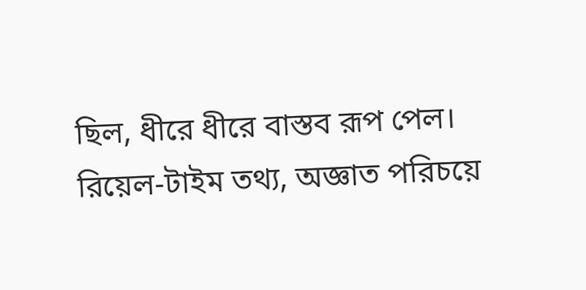ছিল, ধীরে ধীরে বাস্তব রূপ পেল। রিয়েল-টাইম তথ্য, অজ্ঞাত পরিচয়ে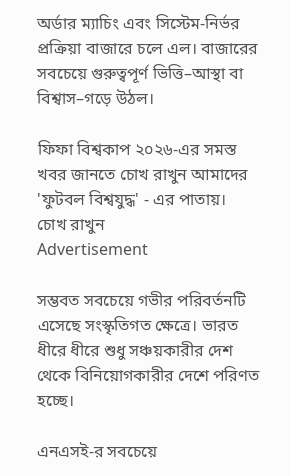অর্ডার ম্যাচিং এবং সিস্টেম-নির্ভর প্রক্রিয়া বাজারে চলে এল। বাজারের সবচেয়ে গুরুত্বপূর্ণ ভিত্তি–আস্থা বা বিশ্বাস–গড়ে উঠল।

ফিফা বিশ্বকাপ ২০২৬-এর সমস্ত খবর জানতে চোখ রাখুন আমাদের 'ফুটবল বিশ্বযুদ্ধ' - এর পাতায়।
চোখ রাখুন
Advertisement

সম্ভবত সবচেয়ে গভীর পরিবর্তনটি এসেছে সংস্কৃতিগত ক্ষেত্রে। ভারত ধীরে ধীরে শুধু সঞ্চয়কারীর দেশ থেকে বিনিয়োগকারীর দেশে পরিণত হচ্ছে।

এনএসই-র সবচেয়ে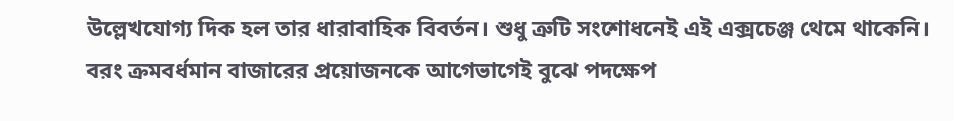উল্লেখযোগ্য দিক হল তার ধারাবাহিক বিবর্তন। শুধু ত্রুটি সংশোধনেই এই এক্সচেঞ্জ থেমে থাকেনি। বরং ক্রমবর্ধমান বাজারের প্রয়োজনকে আগেভাগেই বুঝে পদক্ষেপ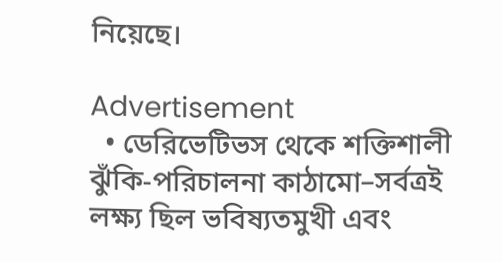নিয়েছে।

Advertisement
  • ডেরিভেটিভস থেকে শক্তিশালী ঝুঁকি-পরিচালনা কাঠামো–সর্বত্রই লক্ষ্য ছিল ভবিষ্যতমুখী এবং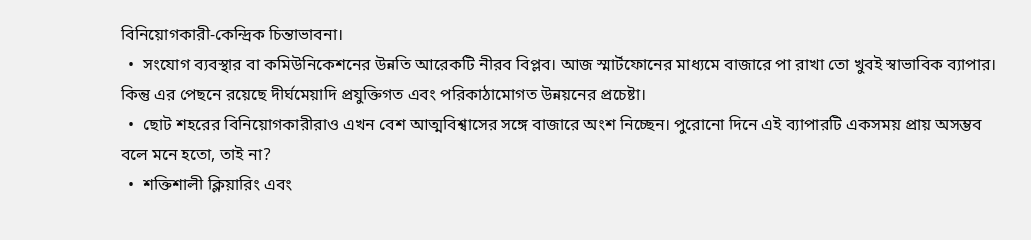বিনিয়োগকারী-কেন্দ্রিক চিন্তাভাবনা।
  •  সংযোগ ব্যবস্থার বা কমিউনিকেশনের উন্নতি আরেকটি নীরব বিপ্লব। আজ স্মার্টফোনের মাধ্যমে বাজারে পা রাখা তো খুবই স্বাভাবিক ব্যাপার। কিন্তু এর পেছনে রয়েছে দীর্ঘমেয়াদি প্রযুক্তিগত এবং পরিকাঠামোগত উন্নয়নের প্রচেষ্টা।
  •  ছোট শহরের বিনিয়োগকারীরাও এখন বেশ আত্মবিশ্বাসের সঙ্গে বাজারে অংশ নিচ্ছেন। পুরোনো দিনে এই ব্যাপারটি একসময় প্রায় অসম্ভব বলে মনে হতো, তাই না?
  •  শক্তিশালী ক্লিয়ারিং এবং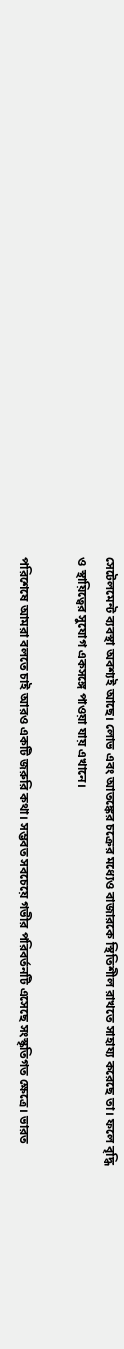সেটেলমেন্ট ব্যবস্থা অবশ্যই আছে। লোভ এবং আতঙ্কের চক্রের মধ্যেও বাজারকে স্থিতিশীল রাখতে সাহায্য করেছে তা। ফলে বৃদ্ধি ও স্থায়িত্বের সুযোগ একসঙ্গে পাওয়া যায় এখানে।

পরিশেষে আমরা বলতে চাই আরও একটি জরুরি কথা। সম্ভবত সবচেয়ে গভীর পরিবর্তনটি এসেছে সংস্কৃতিগত ক্ষেত্রে। ভারত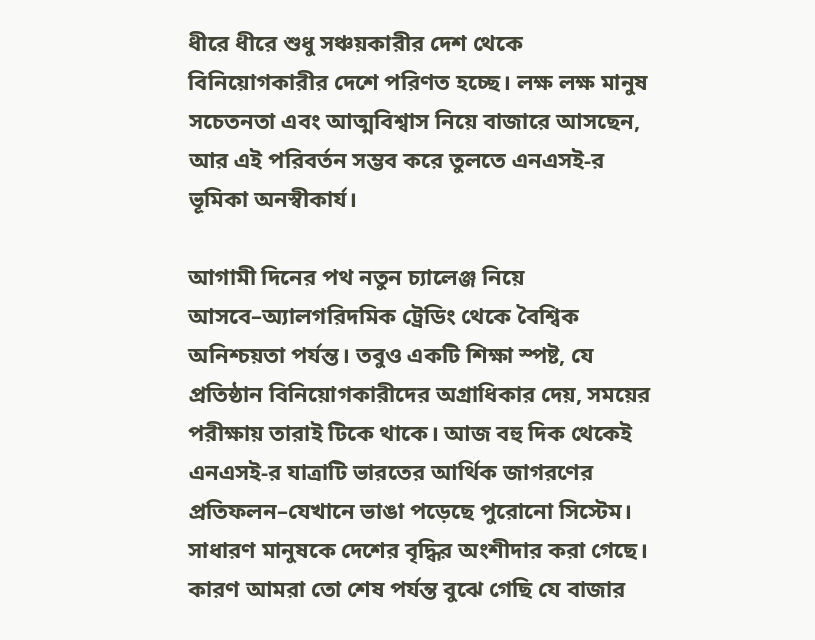ধীরে ধীরে শুধু সঞ্চয়কারীর দেশ থেকে বিনিয়োগকারীর দেশে পরিণত হচ্ছে। লক্ষ লক্ষ মানুষ সচেতনতা এবং আত্মবিশ্বাস নিয়ে বাজারে আসছেন, আর এই পরিবর্তন সম্ভব করে তুলতে এনএসই-র ভূমিকা অনস্বীকার্য।

আগামী দিনের পথ নতুন চ্যালেঞ্জ নিয়ে আসবে–অ্যালগরিদমিক ট্রেডিং থেকে বৈশ্বিক অনিশ্চয়তা পর্যন্ত। তবুও একটি শিক্ষা স্পষ্ট, যে প্রতিষ্ঠান বিনিয়োগকারীদের অগ্রাধিকার দেয়, সময়ের পরীক্ষায় তারাই টিকে থাকে। আজ বহু দিক থেকেই এনএসই-র যাত্রাটি ভারতের আর্থিক জাগরণের প্রতিফলন–যেখানে ভাঙা পড়েছে পুরোনো সিস্টেম। সাধারণ মানুষকে দেশের বৃদ্ধির অংশীদার করা গেছে। কারণ আমরা তো শেষ পর্যন্ত বুঝে গেছি যে বাজার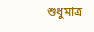শুধুমাত্র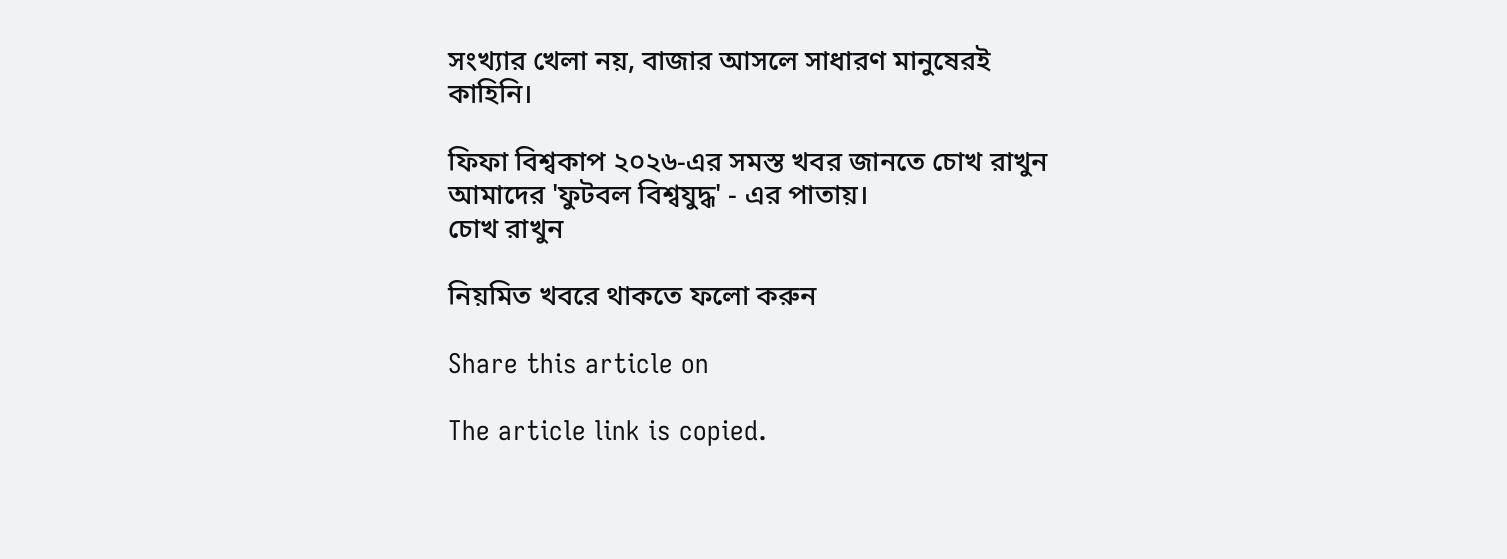সংখ্যার খেলা নয়, বাজার আসলে সাধারণ মানুষেরই কাহিনি।

ফিফা বিশ্বকাপ ২০২৬-এর সমস্ত খবর জানতে চোখ রাখুন আমাদের 'ফুটবল বিশ্বযুদ্ধ' - এর পাতায়।
চোখ রাখুন

নিয়মিত খবরে থাকতে ফলো করুন

Share this article on

The article link is copied.